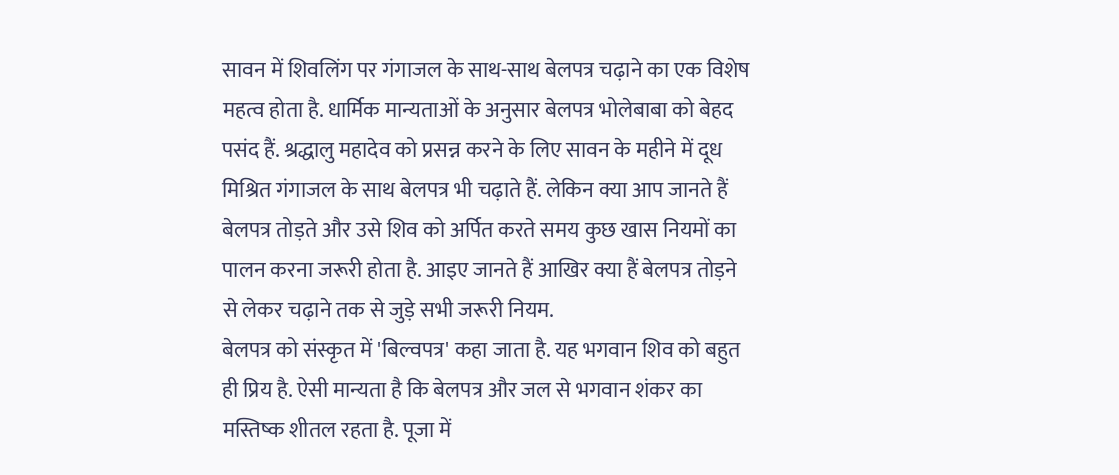सावन में शिवलिंग पर गंगाजल के साथ-साथ बेलपत्र चढ़ाने का एक विशेष महत्व होता है. धार्मिक मान्यताओं के अनुसार बेलपत्र भोलेबाबा को बेहद पसंद हैं. श्रद्धालु महादेव को प्रसन्न करने के लिए सावन के महीने में दूध मिश्रित गंगाजल के साथ बेलपत्र भी चढ़ाते हैं. लेकिन क्या आप जानते हैं बेलपत्र तोड़ते और उसे शिव को अर्पित करते समय कुछ खास नियमों का पालन करना जरूरी होता है. आइए जानते हैं आखिर क्या हैं बेलपत्र तोड़ने से लेकर चढ़ाने तक से जुड़े सभी जरूरी नियम.
बेलपत्र को संस्कृत में 'बिल्वपत्र' कहा जाता है. यह भगवान शिव को बहुत ही प्रिय है. ऐसी मान्यता है कि बेलपत्र और जल से भगवान शंकर का मस्तिष्क शीतल रहता है. पूजा में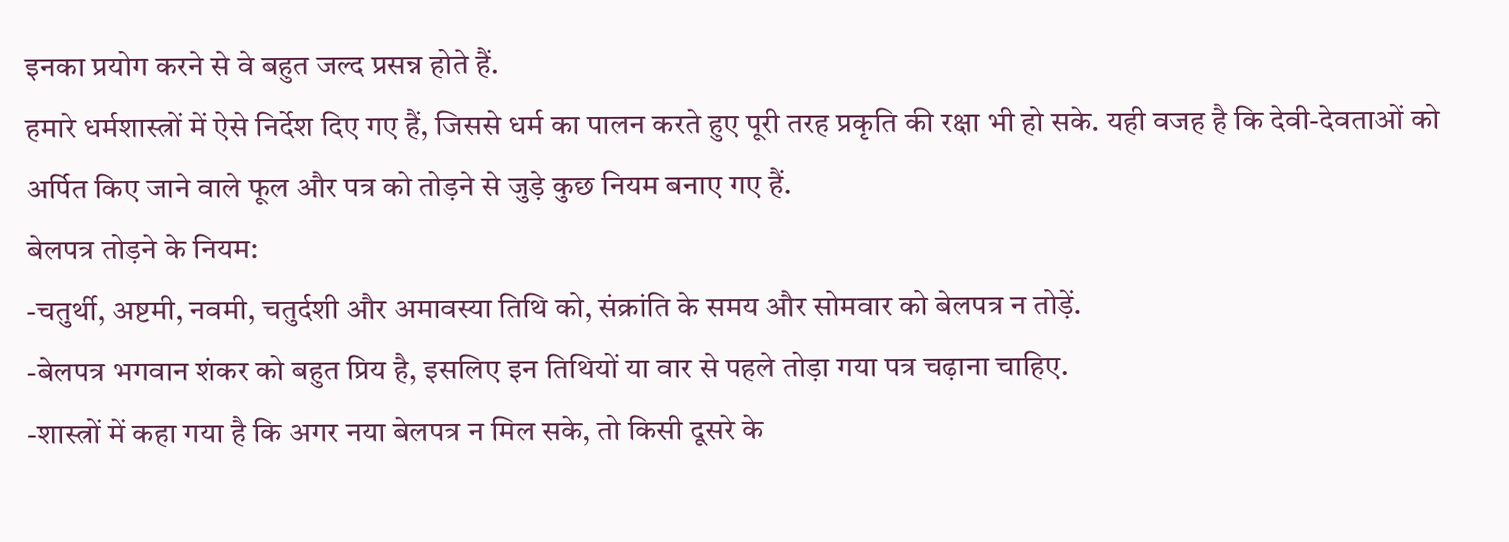इनका प्रयोग करने से वे बहुत जल्द प्रसन्न होते हैं.
हमारे धर्मशास्त्रों में ऐसे निर्देश दिए गए हैं, जिससे धर्म का पालन करते हुए पूरी तरह प्रकृति की रक्षा भी हो सके. यही वजह है कि देवी-देवताओं को अर्पित किए जाने वाले फूल और पत्र को तोड़ने से जुड़े कुछ नियम बनाए गए हैं.
बेलपत्र तोड़ने के नियम:
-चतुर्थी, अष्टमी, नवमी, चतुर्दशी और अमावस्या तिथि को, संक्रांति के समय और सोमवार को बेलपत्र न तोड़ें.
-बेलपत्र भगवान शंकर को बहुत प्रिय है, इसलिए इन तिथियों या वार से पहले तोड़ा गया पत्र चढ़ाना चाहिए.
-शास्त्रों में कहा गया है कि अगर नया बेलपत्र न मिल सके, तो किसी दूसरे के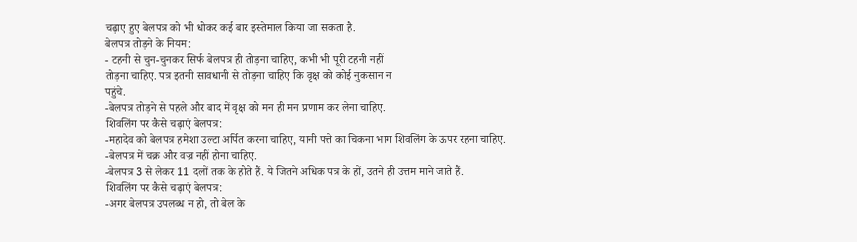चढ़ाए हुए बेलपत्र को भी धोकर कई बार इस्तेमाल किया जा सकता है.
बेलपत्र तोड़ने के नियम:
- टहनी से चुन-चुनकर सिर्फ बेलपत्र ही तोड़ना चाहिए, कभी भी पूरी टहनी नहीं
तोड़ना चाहिए. पत्र इतनी सावधानी से तोड़ना चाहिए कि वृक्ष को कोई नुकसान न
पहुंचे.
-बेलपत्र तोड़ने से पहले और बाद में वृक्ष को मन ही मन प्रणाम कर लेना चाहिए.
शिवलिंग पर कैसे चढ़ाएं बेलपत्र:
-महादेव को बेलपत्र हमेशा उल्टा अर्पित करना चाहिए, यानी पत्ते का चिकना भाग शिवलिंग के ऊपर रहना चाहिए.
-बेलपत्र में चक्र और वज्र नहीं होना चाहिए.
-बेलपत्र 3 से लेकर 11 दलों तक के होते हैं. ये जितने अधिक पत्र के हों, उतने ही उत्तम माने जाते हैं.
शिवलिंग पर कैसे चढ़ाएं बेलपत्र:
-अगर बेलपत्र उपलब्ध न हो, तो बेल के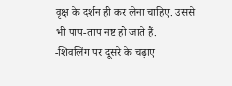वृक्ष के दर्शन ही कर लेना चाहिए. उससे भी पाप-ताप नष्ट हो जाते हैं.
-शिवलिंग पर दूसरे के चढ़ाए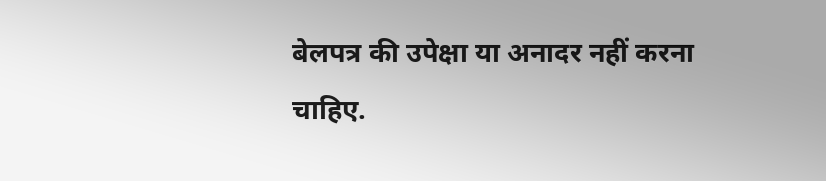बेलपत्र की उपेक्षा या अनादर नहीं करना चाहिए.